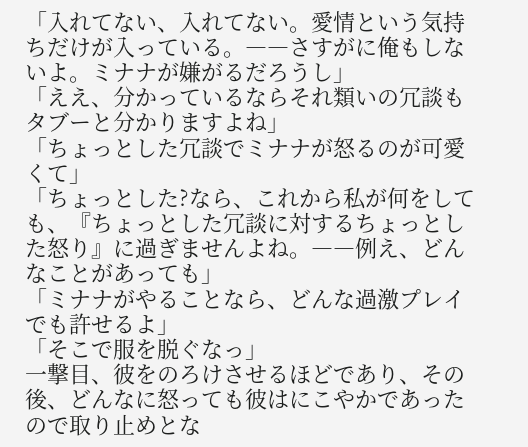「入れてない、入れてない。愛情という気持ちだけが入っている。――さすがに俺もしないよ。ミナナが嫌がるだろうし」
「ええ、分かっているならそれ類いの冗談もタブーと分かりますよね」
「ちょっとした冗談でミナナが怒るのが可愛くて」
「ちょっとした?なら、これから私が何をしても、『ちょっとした冗談に対するちょっとした怒り』に過ぎませんよね。――例え、どんなことがあっても」
「ミナナがやることなら、どんな過激プレイでも許せるよ」
「そこで服を脱ぐなっ」
一撃目、彼をのろけさせるほどであり、その後、どんなに怒っても彼はにこやかであったので取り止めとな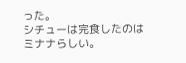った。
シチューは完食したのはミナナらしい。